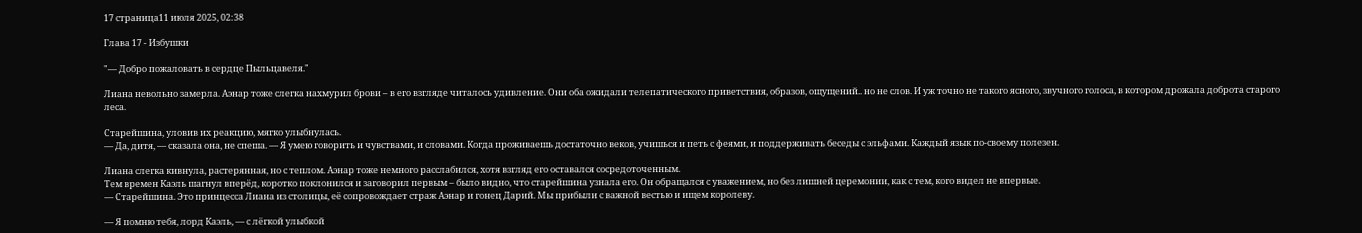17 страница11 июля 2025, 02:38

Глава 17 - Избушки

"— Добро пожаловать в сердце Пыльцавеля."

Лиана невольно замерла. Аэнар тоже слегка нахмурил брови – в его взгляде читалось удивление. Они оба ожидали телепатического приветствия, образов, ощущений.. но не слов. И уж точно не такого ясного, звучного голоса, в котором дрожала доброта старого леса.

Старейшина, уловив их реакцию, мягко улыбнулась.
— Да, дитя, — сказала она, не спеша. — Я умею говорить и чувствами, и словами. Когда проживаешь достаточно веков, учишься и петь с феями, и поддерживать беседы с эльфами. Каждый язык по-своему полезен.

Лиана слегка кивнула, растерянная, но с теплом. Аэнар тоже немного расслабился, хотя взгляд его оставался сосредоточенным.
Тем времен Каэль шагнул вперёд, коротко поклонился и заговорил первым – было видно, что старейшина узнала его. Он обращался с уважением, но без лишней церемонии, как с тем, кого видел не впервые.
— Старейшина. Это принцесса Лиана из столицы, её сопровождает страж Аэнар и гонец Дарий. Мы прибыли с важной вестью и ищем королеву.

— Я помню тебя, лорд Каэль, — с лёгкой улыбкой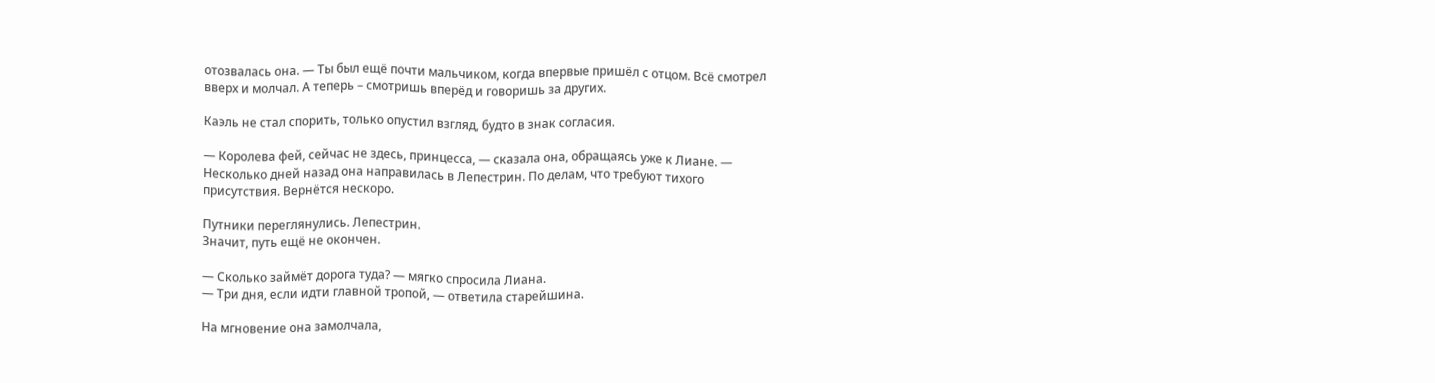отозвалась она. — Ты был ещё почти мальчиком, когда впервые пришёл с отцом. Всё смотрел вверх и молчал. А теперь – смотришь вперёд и говоришь за других.

Каэль не стал спорить, только опустил взгляд, будто в знак согласия.

— Королева фей, сейчас не здесь, принцесса, — сказала она, обращаясь уже к Лиане. — Несколько дней назад она направилась в Лепестрин. По делам, что требуют тихого присутствия. Вернётся нескоро.

Путники переглянулись. Лепестрин.
Значит, путь ещё не окончен.

— Сколько займёт дорога туда? — мягко спросила Лиана.
— Три дня, если идти главной тропой, — ответила старейшина.

На мгновение она замолчала,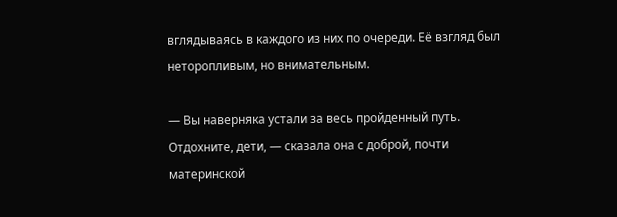вглядываясь в каждого из них по очереди. Её взгляд был неторопливым, но внимательным.

— Вы наверняка устали за весь пройденный путь. Отдохните, дети, — сказала она с доброй, почти материнской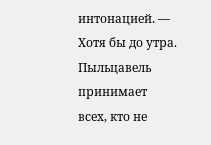интонацией. — Хотя бы до утра. Пыльцавель принимает всех, кто не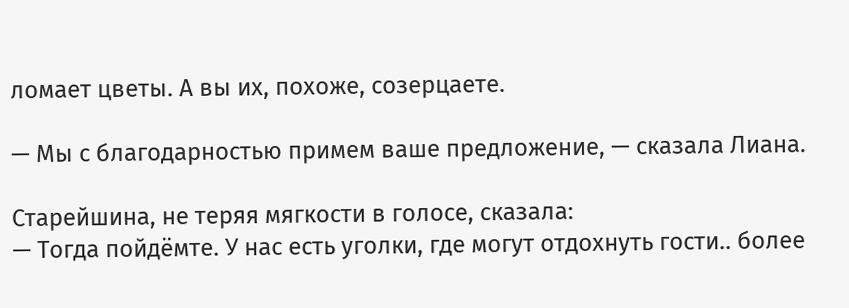ломает цветы. А вы их, похоже, созерцаете.

— Мы с благодарностью примем ваше предложение, — сказала Лиана.

Старейшина, не теряя мягкости в голосе, сказала:
— Тогда пойдёмте. У нас есть уголки, где могут отдохнуть гости.. более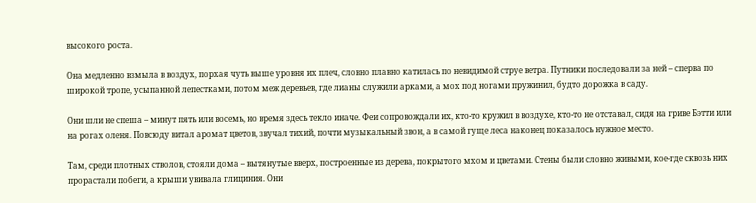высокого роста.

Она медленно взмыла в воздух, порхая чуть выше уровня их плеч, словно плавно катилась по невидимой струе ветра. Путники последовали за ней – сперва по широкой тропе, усыпанной лепестками, потом меж деревьев, где лианы служили арками, а мох под ногами пружинил, будто дорожка в саду.

Они шли не спеша – минут пять или восемь, но время здесь текло иначе. Феи сопровождали их, кто-то кружил в воздухе, кто-то не отставал, сидя на гриве Бэтти или на рогах оленя. Повсюду витал аромат цветов, звучал тихий, почти музыкальный звон, а в самой гуще леса наконец показалось нужное место.

Там, среди плотных стволов, стояли дома – вытянутые вверх, построенные из дерева, покрытого мхом и цветами. Стены были словно живыми, кое-где сквозь них прорастали побеги, а крыши увивала глициния. Они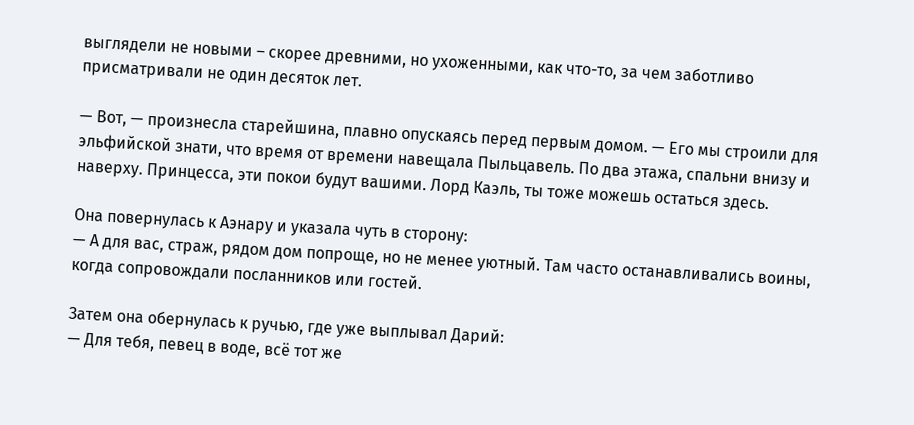выглядели не новыми – скорее древними, но ухоженными, как что-то, за чем заботливо присматривали не один десяток лет.

— Вот, — произнесла старейшина, плавно опускаясь перед первым домом. — Его мы строили для эльфийской знати, что время от времени навещала Пыльцавель. По два этажа, спальни внизу и наверху. Принцесса, эти покои будут вашими. Лорд Каэль, ты тоже можешь остаться здесь.

Она повернулась к Аэнару и указала чуть в сторону:
— А для вас, страж, рядом дом попроще, но не менее уютный. Там часто останавливались воины, когда сопровождали посланников или гостей.

Затем она обернулась к ручью, где уже выплывал Дарий:
— Для тебя, певец в воде, всё тот же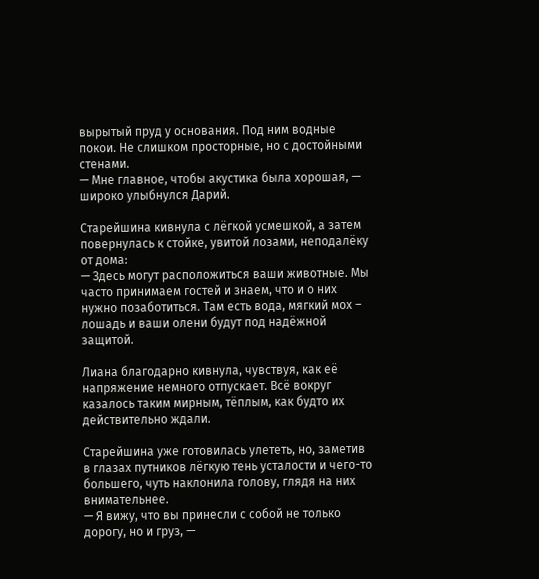вырытый пруд у основания. Под ним водные покои. Не слишком просторные, но с достойными стенами.
— Мне главное, чтобы акустика была хорошая, — широко улыбнулся Дарий.

Старейшина кивнула с лёгкой усмешкой, а затем повернулась к стойке, увитой лозами, неподалёку от дома:
— Здесь могут расположиться ваши животные. Мы часто принимаем гостей и знаем, что и о них нужно позаботиться. Там есть вода, мягкий мох – лошадь и ваши олени будут под надёжной защитой.

Лиана благодарно кивнула, чувствуя, как её напряжение немного отпускает. Всё вокруг казалось таким мирным, тёплым, как будто их действительно ждали.

Старейшина уже готовилась улететь, но, заметив в глазах путников лёгкую тень усталости и чего-то большего, чуть наклонила голову, глядя на них внимательнее.
— Я вижу, что вы принесли с собой не только дорогу, но и груз, —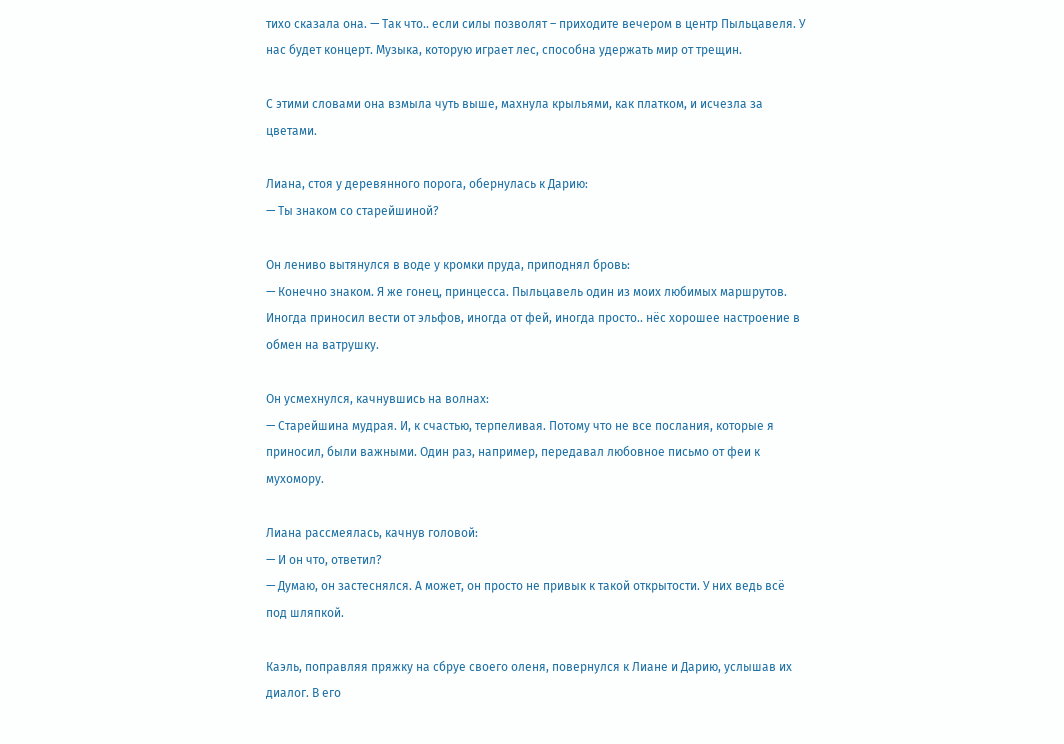тихо сказала она. — Так что.. если силы позволят – приходите вечером в центр Пыльцавеля. У нас будет концерт. Музыка, которую играет лес, способна удержать мир от трещин.

С этими словами она взмыла чуть выше, махнула крыльями, как платком, и исчезла за цветами.

Лиана, стоя у деревянного порога, обернулась к Дарию:
— Ты знаком со старейшиной?

Он лениво вытянулся в воде у кромки пруда, приподнял бровь:
— Конечно знаком. Я же гонец, принцесса. Пыльцавель один из моих любимых маршрутов. Иногда приносил вести от эльфов, иногда от фей, иногда просто.. нёс хорошее настроение в обмен на ватрушку.

Он усмехнулся, качнувшись на волнах:
— Старейшина мудрая. И, к счастью, терпеливая. Потому что не все послания, которые я приносил, были важными. Один раз, например, передавал любовное письмо от феи к мухомору.

Лиана рассмеялась, качнув головой:
— И он что, ответил?
— Думаю, он застеснялся. А может, он просто не привык к такой открытости. У них ведь всё под шляпкой.

Каэль, поправляя пряжку на сбруе своего оленя, повернулся к Лиане и Дарию, услышав их диалог. В его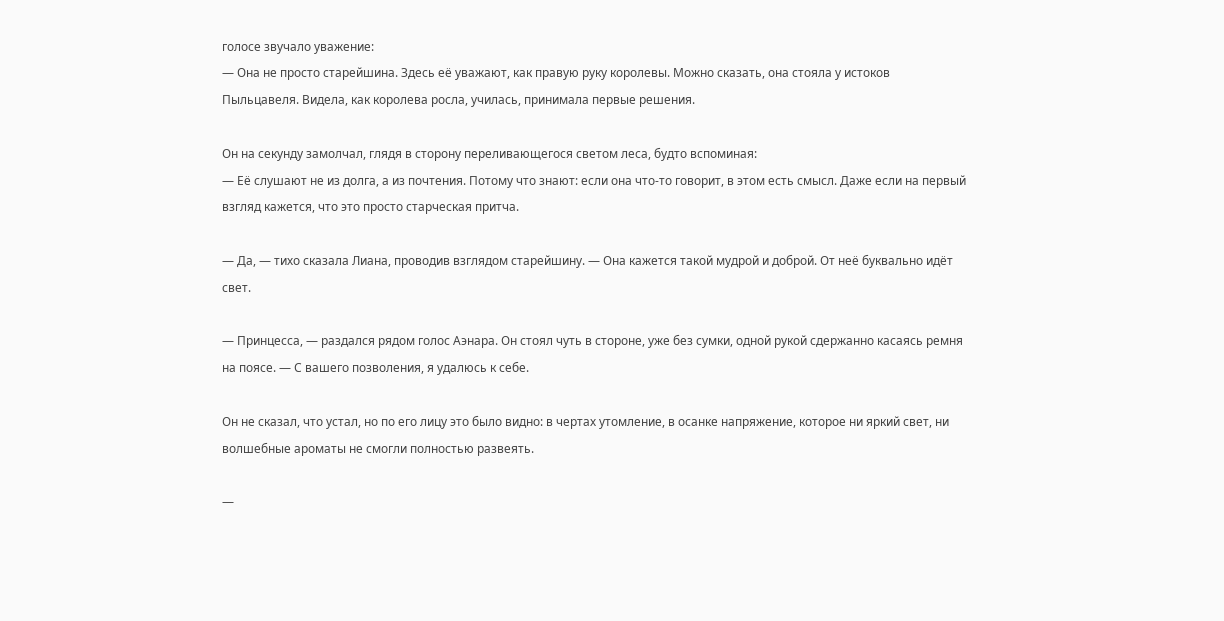голосе звучало уважение:
— Она не просто старейшина. Здесь её уважают, как правую руку королевы. Можно сказать, она стояла у истоков Пыльцавеля. Видела, как королева росла, училась, принимала первые решения.

Он на секунду замолчал, глядя в сторону переливающегося светом леса, будто вспоминая:
— Её слушают не из долга, а из почтения. Потому что знают: если она что-то говорит, в этом есть смысл. Даже если на первый взгляд кажется, что это просто старческая притча.

— Да, — тихо сказала Лиана, проводив взглядом старейшину. — Она кажется такой мудрой и доброй. От неё буквально идёт свет.

— Принцесса, — раздался рядом голос Аэнара. Он стоял чуть в стороне, уже без сумки, одной рукой сдержанно касаясь ремня на поясе. — С вашего позволения, я удалюсь к себе.

Он не сказал, что устал, но по его лицу это было видно: в чертах утомление, в осанке напряжение, которое ни яркий свет, ни волшебные ароматы не смогли полностью развеять.

—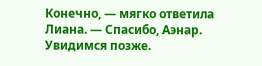Конечно, — мягко ответила Лиана. — Спасибо, Аэнар. Увидимся позже.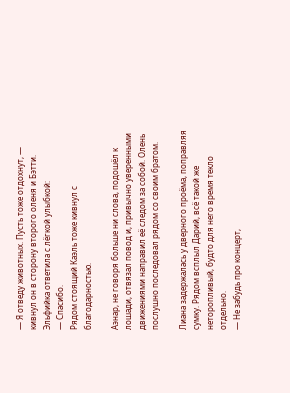— Я отведу животных. Пусть тоже отдохнут, — кивнул он в сторону второго оленя и Бэтти.
Эльфийка ответила с лёгкой улыбкой:
— Спасибо.
Рядом стоящий Каэль тоже кивнул с благодарностью.

Аэнар, не говоря больше ни слова, подошёл к лошади, отвязал повод и, привычно уверенными движениями направил её следом за собой. Олень послушно последовал рядом со своим братом.

Лиана задержалась у дверного проёма, поправляя сумку. Рядом всплыл Дарий, всё такой же неторопливый, будто для него время текло отдельно.
— Не забудь про концерт,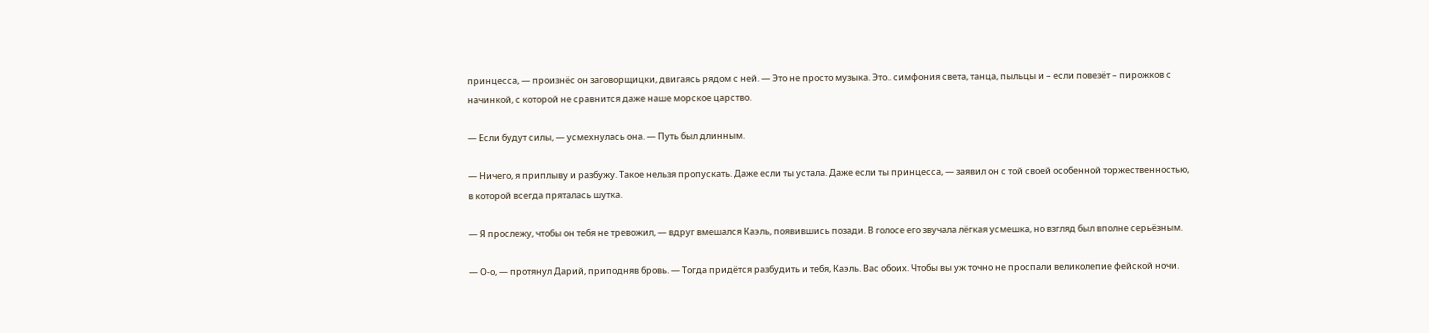принцесса, — произнёс он заговорщицки, двигаясь рядом с ней. — Это не просто музыка. Это.. симфония света, танца, пыльцы и – если повезёт – пирожков с начинкой, с которой не сравнится даже наше морское царство.

— Если будут силы, — усмехнулась она. — Путь был длинным.

— Ничего, я приплыву и разбужу. Такое нельзя пропускать. Даже если ты устала. Даже если ты принцесса, — заявил он с той своей особенной торжественностью, в которой всегда пряталась шутка.

— Я прослежу, чтобы он тебя не тревожил, — вдруг вмешался Каэль, появившись позади. В голосе его звучала лёгкая усмешка, но взгляд был вполне серьёзным.

— О-о, — протянул Дарий, приподняв бровь. — Тогда придётся разбудить и тебя, Каэль. Вас обоих. Чтобы вы уж точно не проспали великолепие фейской ночи.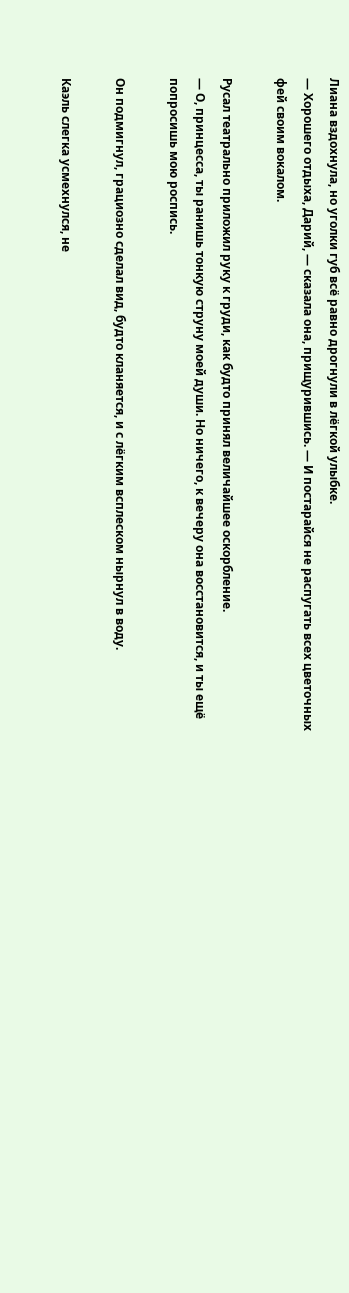Лиана вздохнула, но уголки губ всё равно дрогнули в лёгкой улыбке.
— Хорошего отдыха, Дарий, — сказала она, прищурившись. — И постарайся не распугать всех цветочных фей своим вокалом.

Русал театрально приложил руку к груди, как будто принял величайшее оскорбление.
— О, принцесса, ты ранишь тонкую струну моей души. Но ничего, к вечеру она восстановится, и ты ещё попросишь мою роспись.

Он подмигнул, грациозно сделал вид, будто кланяется, и с лёгким всплеском нырнул в воду.

Каэль слегка усмехнулся, не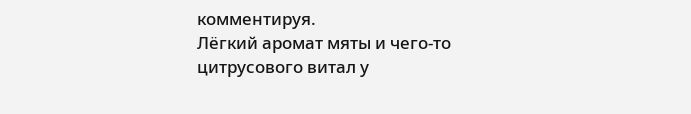комментируя.
Лёгкий аромат мяты и чего-то цитрусового витал у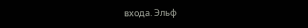входа. Эльф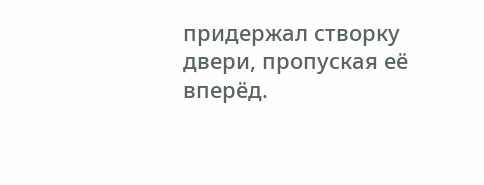придержал створку двери, пропуская её вперёд.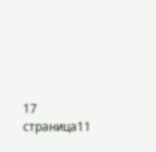17 страница11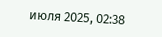июля 2025, 02:38